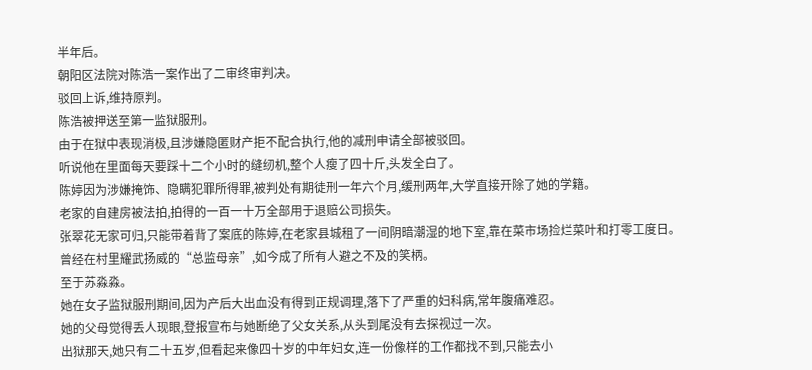半年后。
朝阳区法院对陈浩一案作出了二审终审判决。
驳回上诉,维持原判。
陈浩被押送至第一监狱服刑。
由于在狱中表现消极,且涉嫌隐匿财产拒不配合执行,他的减刑申请全部被驳回。
听说他在里面每天要踩十二个小时的缝纫机,整个人瘦了四十斤,头发全白了。
陈婷因为涉嫌掩饰、隐瞒犯罪所得罪,被判处有期徒刑一年六个月,缓刑两年,大学直接开除了她的学籍。
老家的自建房被法拍,拍得的一百一十万全部用于退赔公司损失。
张翠花无家可归,只能带着背了案底的陈婷,在老家县城租了一间阴暗潮湿的地下室,靠在菜市场捡烂菜叶和打零工度日。
曾经在村里耀武扬威的“总监母亲”,如今成了所有人避之不及的笑柄。
至于苏淼淼。
她在女子监狱服刑期间,因为产后大出血没有得到正规调理,落下了严重的妇科病,常年腹痛难忍。
她的父母觉得丢人现眼,登报宣布与她断绝了父女关系,从头到尾没有去探视过一次。
出狱那天,她只有二十五岁,但看起来像四十岁的中年妇女,连一份像样的工作都找不到,只能去小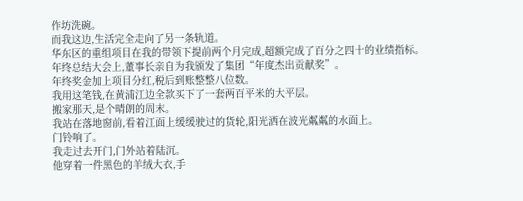作坊洗碗。
而我这边,生活完全走向了另一条轨道。
华东区的重组项目在我的带领下提前两个月完成,超额完成了百分之四十的业绩指标。
年终总结大会上,董事长亲自为我颁发了集团“年度杰出贡献奖”。
年终奖金加上项目分红,税后到账整整八位数。
我用这笔钱,在黄浦江边全款买下了一套两百平米的大平层。
搬家那天,是个晴朗的周末。
我站在落地窗前,看着江面上缓缓驶过的货轮,阳光洒在波光粼粼的水面上。
门铃响了。
我走过去开门,门外站着陆沉。
他穿着一件黑色的羊绒大衣,手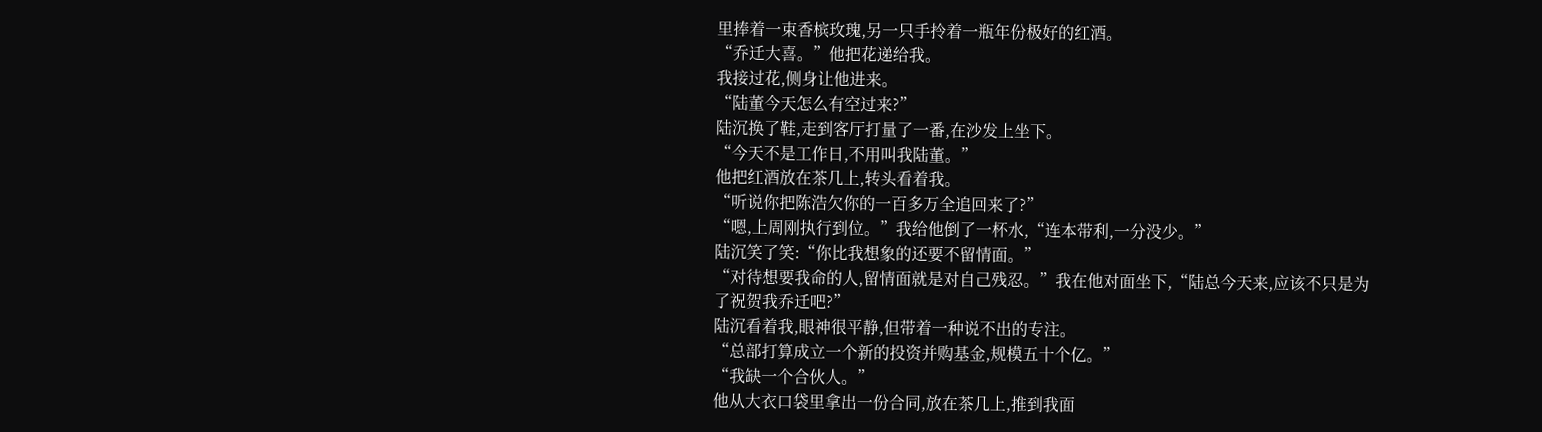里捧着一束香槟玫瑰,另一只手拎着一瓶年份极好的红酒。
“乔迁大喜。”他把花递给我。
我接过花,侧身让他进来。
“陆董今天怎么有空过来?”
陆沉换了鞋,走到客厅打量了一番,在沙发上坐下。
“今天不是工作日,不用叫我陆董。”
他把红酒放在茶几上,转头看着我。
“听说你把陈浩欠你的一百多万全追回来了?”
“嗯,上周刚执行到位。”我给他倒了一杯水,“连本带利,一分没少。”
陆沉笑了笑:“你比我想象的还要不留情面。”
“对待想要我命的人,留情面就是对自己残忍。”我在他对面坐下,“陆总今天来,应该不只是为了祝贺我乔迁吧?”
陆沉看着我,眼神很平静,但带着一种说不出的专注。
“总部打算成立一个新的投资并购基金,规模五十个亿。”
“我缺一个合伙人。”
他从大衣口袋里拿出一份合同,放在茶几上,推到我面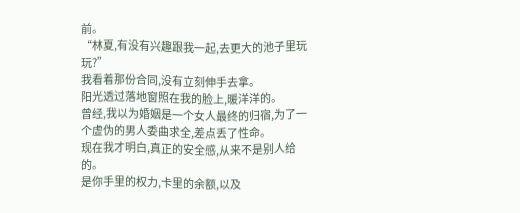前。
“林夏,有没有兴趣跟我一起,去更大的池子里玩玩?”
我看着那份合同,没有立刻伸手去拿。
阳光透过落地窗照在我的脸上,暖洋洋的。
曾经,我以为婚姻是一个女人最终的归宿,为了一个虚伪的男人委曲求全,差点丢了性命。
现在我才明白,真正的安全感,从来不是别人给的。
是你手里的权力,卡里的余额,以及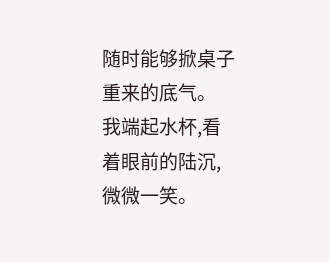随时能够掀桌子重来的底气。
我端起水杯,看着眼前的陆沉,微微一笑。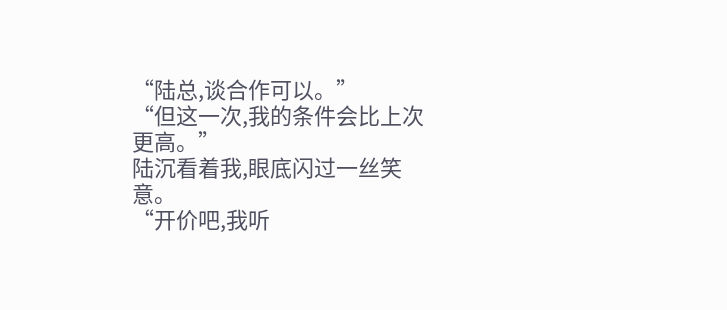“陆总,谈合作可以。”
“但这一次,我的条件会比上次更高。”
陆沉看着我,眼底闪过一丝笑意。
“开价吧,我听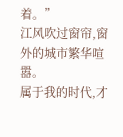着。”
江风吹过窗帘,窗外的城市繁华喧嚣。
属于我的时代,才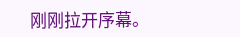刚刚拉开序幕。